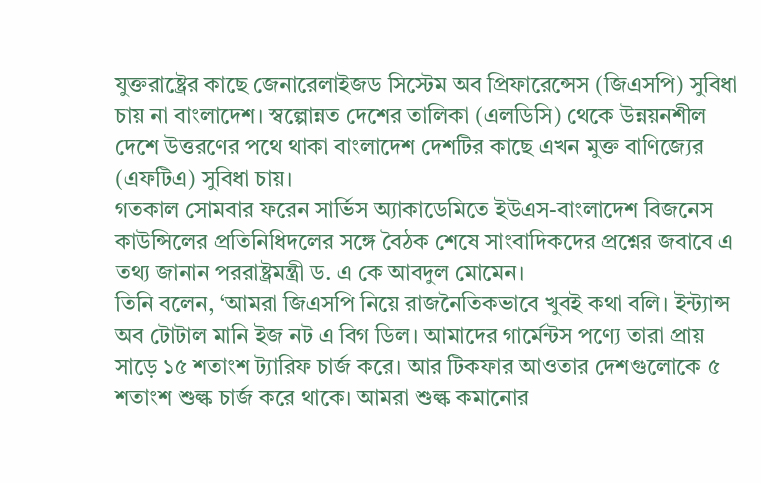যুক্তরাষ্ট্রের কাছে জেনারেলাইজড সিস্টেম অব প্রিফারেন্সেস (জিএসপি) সুবিধা চায় না বাংলাদেশ। স্বল্পোন্নত দেশের তালিকা (এলডিসি) থেকে উন্নয়নশীল দেশে উত্তরণের পথে থাকা বাংলাদেশ দেশটির কাছে এখন মুক্ত বাণিজ্যের (এফটিএ) সুবিধা চায়।
গতকাল সোমবার ফরেন সার্ভিস অ্যাকাডেমিতে ইউএস-বাংলাদেশ বিজনেস কাউন্সিলের প্রতিনিধিদলের সঙ্গে বৈঠক শেষে সাংবাদিকদের প্রশ্নের জবাবে এ তথ্য জানান পররাষ্ট্রমন্ত্রী ড. এ কে আবদুল মোমেন।
তিনি বলেন, ‘আমরা জিএসপি নিয়ে রাজনৈতিকভাবে খুবই কথা বলি। ইন্ট্যান্স অব টোটাল মানি ইজ নট এ বিগ ডিল। আমাদের গার্মেন্টস পণ্যে তারা প্রায় সাড়ে ১৫ শতাংশ ট্যারিফ চার্জ করে। আর টিকফার আওতার দেশগুলোকে ৫ শতাংশ শুল্ক চার্জ করে থাকে। আমরা শুল্ক কমানোর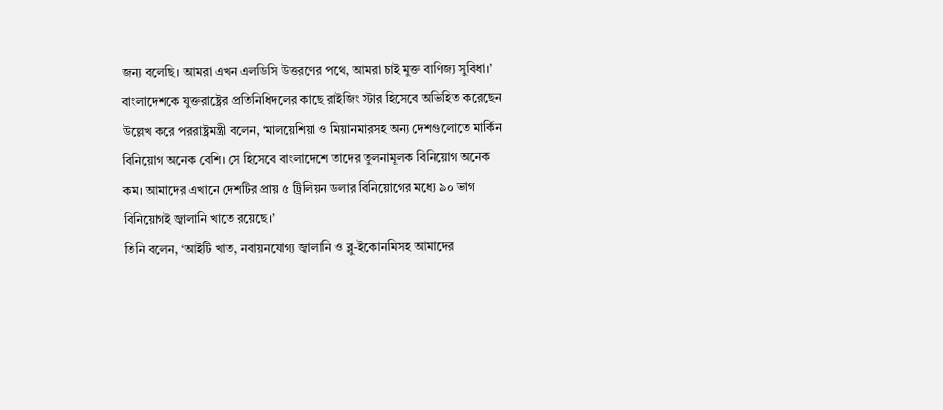জন্য বলেছি। আমরা এখন এলডিসি উত্তরণের পথে, আমরা চাই মুক্ত বাণিজ্য সুবিধা।’
বাংলাদেশকে যুক্তরাষ্ট্রের প্রতিনিধিদলের কাছে রাইজিং স্টার হিসেবে অভিহিত করেছেন উল্লেখ করে পররাষ্ট্রমন্ত্রী বলেন, ‘মালয়েশিয়া ও মিয়ানমারসহ অন্য দেশগুলোতে মার্কিন বিনিয়োগ অনেক বেশি। সে হিসেবে বাংলাদেশে তাদের তুলনামূলক বিনিয়োগ অনেক কম। আমাদের এখানে দেশটির প্রায় ৫ ট্রিলিয়ন ডলার বিনিয়োগের মধ্যে ৯০ ভাগ বিনিয়োগই জ্বালানি খাতে রয়েছে।’
তিনি বলেন, ‘আইটি খাত, নবায়নযোগ্য জ্বালানি ও ব্লু-ইকোনমিসহ আমাদের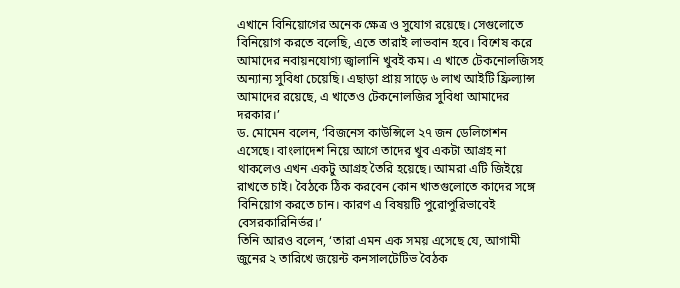এখানে বিনিয়োগের অনেক ক্ষেত্র ও সুযোগ রয়েছে। সেগুলোতে বিনিয়োগ করতে বলেছি, এতে তারাই লাভবান হবে। বিশেষ করে আমাদের নবায়নযোগ্য জ্বালানি খুবই কম। এ খাতে টেকনোলজিসহ অন্যান্য সুবিধা চেয়েছি। এছাড়া প্রায় সাড়ে ৬ লাখ আইটি ফ্রিল্যান্স আমাদের রয়েছে, এ খাতেও টেকনোলজির সুবিধা আমাদের দরকার।’
ড. মোমেন বলেন, ‘বিজনেস কাউন্সিলে ২৭ জন ডেলিগেশন এসেছে। বাংলাদেশ নিয়ে আগে তাদের খুব একটা আগ্রহ না থাকলেও এখন একটু আগ্রহ তৈরি হয়েছে। আমরা এটি জিইয়ে রাখতে চাই। বৈঠকে ঠিক করবেন কোন খাতগুলোতে কাদের সঙ্গে বিনিয়োগ করতে চান। কারণ এ বিষয়টি পুরোপুরিভাবেই বেসরকারিনির্ভর।’
তিনি আরও বলেন, ‘তারা এমন এক সময় এসেছে যে, আগামী জুনের ২ তারিখে জয়েন্ট কনসালটেটিভ বৈঠক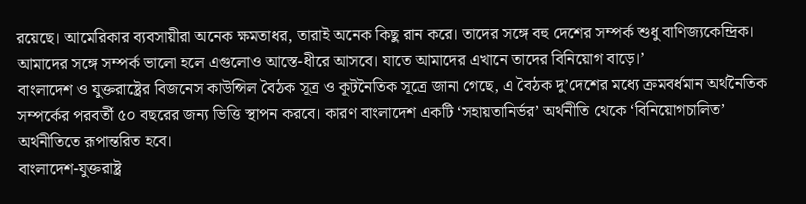রয়েছে। আমেরিকার ব্যবসায়ীরা অনেক ক্ষমতাধর, তারাই অনেক কিছু রান করে। তাদের সঙ্গে বহু দেশের সম্পর্ক শুধু বাণিজ্যকেন্দ্রিক। আমাদের সঙ্গে সম্পর্ক ভালো হলে এগুলোও আস্তে-ধীরে আসবে। যাতে আমাদের এখানে তাদের বিনিয়োগ বাড়ে।’
বাংলাদেশ ও যুক্তরাষ্ট্রের বিজনেস কাউন্সিল বৈঠক সূত্র ও কূটনৈতিক সূত্রে জানা গেছে, এ বৈঠক দু’দেশের মধ্যে ক্রমবর্ধমান অর্থনৈতিক সম্পর্কের পরবর্তী ৫০ বছরের জন্য ভিত্তি স্থাপন করবে। কারণ বাংলাদেশ একটি ‘সহায়তানির্ভর’ অর্থনীতি থেকে ‘বিনিয়োগচালিত’ অর্থনীতিতে রূপান্তরিত হবে।
বাংলাদেশ-যুক্তরাষ্ট্র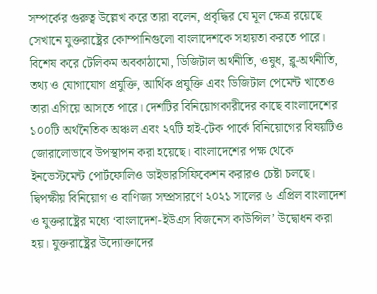সম্পর্কের গুরুত্ব উল্লেখ করে তারা বলেন, প্রবৃদ্ধির যে মূল ক্ষেত্র রয়েছে সেখানে যুক্তরাষ্ট্রের কোম্পানিগুলো বাংলাদেশকে সহায়তা করতে পারে। বিশেষ করে টেলিকম অবকাঠামো, ডিজিটাল অর্থনীতি, ওষুধ, ব্লু-অর্থনীতি, তথ্য ও যোগাযোগ প্রযুক্তি, আর্থিক প্রযুক্তি এবং ডিজিটাল পেমেন্ট খাতেও তারা এগিয়ে আসতে পারে। দেশটির বিনিয়োগকারীদের কাছে বাংলাদেশের ১০০টি অর্থনৈতিক অঞ্চল এবং ২৭টি হাই-টেক পার্কে বিনিয়োগের বিষয়টিও জোরালোভাবে উপস্থাপন করা হয়েছে। বাংলাদেশের পক্ষ থেকে ইনভেস্টমেন্ট পোর্টফোলিও ডাইভারসিফিকেশন করারও চেষ্টা চলছে।
দ্বিপক্ষীয় বিনিয়োগ ও বাণিজ্য সম্প্রসারণে ২০২১ সালের ৬ এপ্রিল বাংলাদেশ ও যুক্তরাষ্ট্রের মধ্যে ‘বাংলাদেশ-ইউএস বিজনেস কাউন্সিল’ উদ্বোধন করা হয়। যুক্তরাষ্ট্রের উদ্যোক্তাদের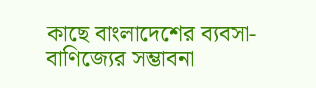কাছে বাংলাদেশের ব্যবসা-বাণিজ্যের সম্ভাবনা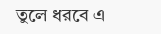তুলে ধরবে এ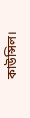কাউন্সিল।